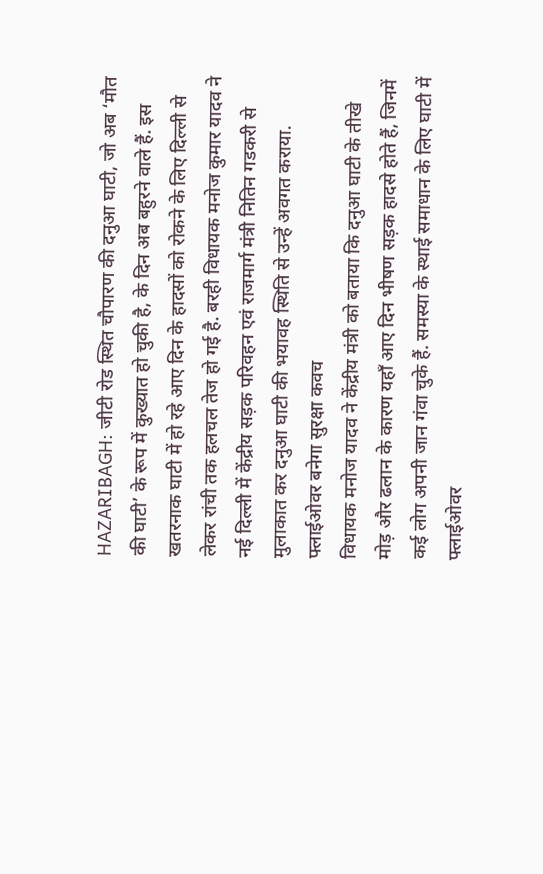HAZARIBAGH: जीटी रोड स्थित चौपारण की दनुआ घाटी, जो अब ‘मौत की घाटी’ के रूप में कुख्यात हो चुकी है, के दिन अब बहुरने वाले हैं. इस खतरनाक घाटी में हो रहे आए दिन के हादसों को रोकने के लिए दिल्ली से लेकर रांची तक हलचल तेज हो गई है. बरही विधायक मनोज कुमार यादव ने नई दिल्ली में केंद्रीय सड़क परिवहन एवं राजमार्ग मंत्री नितिन गडकरी से मुलाकात कर दनुआ घाटी की भयावह स्थिति से उन्हें अवगत कराया.
फ्लाईओवर बनेगा सुरक्षा कवच
विधायक मनोज यादव ने केंद्रीय मंत्री को बताया कि दनुआ घाटी के तीखे मोड़ और ढलान के कारण यहाँ आए दिन भीषण सड़क हादसे होते हैं, जिनमें कई लोग अपनी जान गंवा चुके हैं. समस्या के स्थाई समाधान के लिए घाटी में फ्लाईओवर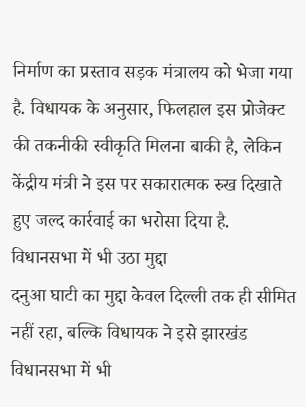निर्माण का प्रस्ताव सड़क मंत्रालय को भेजा गया है. विधायक के अनुसार, फिलहाल इस प्रोजेक्ट की तकनीकी स्वीकृति मिलना बाकी है, लेकिन केंद्रीय मंत्री ने इस पर सकारात्मक रुख दिखाते हुए जल्द कार्रवाई का भरोसा दिया है.
विधानसभा में भी उठा मुद्दा
दनुआ घाटी का मुद्दा केवल दिल्ली तक ही सीमित नहीं रहा, बल्कि विधायक ने इसे झारखंड विधानसभा में भी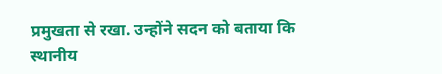प्रमुखता से रखा. उन्होंने सदन को बताया कि स्थानीय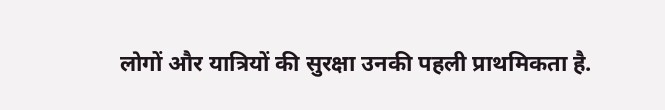लोगों और यात्रियों की सुरक्षा उनकी पहली प्राथमिकता है.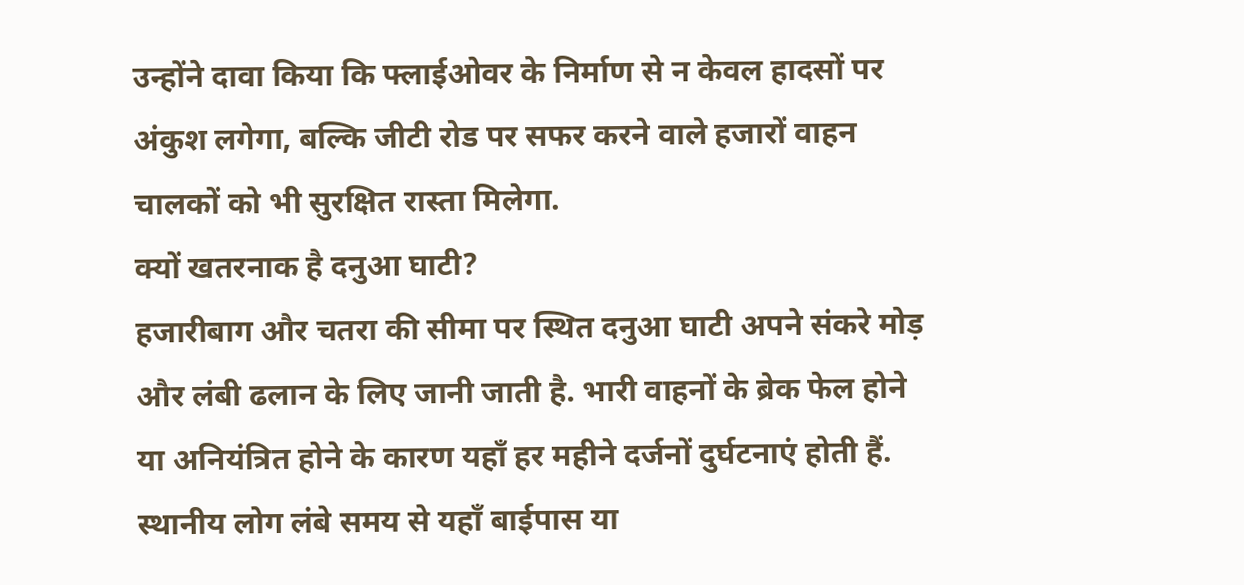उन्होंने दावा किया कि फ्लाईओवर के निर्माण से न केवल हादसों पर अंकुश लगेगा, बल्कि जीटी रोड पर सफर करने वाले हजारों वाहन चालकों को भी सुरक्षित रास्ता मिलेगा.
क्यों खतरनाक है दनुआ घाटी?
हजारीबाग और चतरा की सीमा पर स्थित दनुआ घाटी अपने संकरे मोड़ और लंबी ढलान के लिए जानी जाती है. भारी वाहनों के ब्रेक फेल होने या अनियंत्रित होने के कारण यहाँ हर महीने दर्जनों दुर्घटनाएं होती हैं. स्थानीय लोग लंबे समय से यहाँ बाईपास या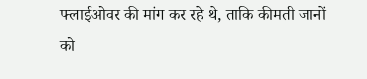फ्लाईओवर की मांग कर रहे थे, ताकि कीमती जानों को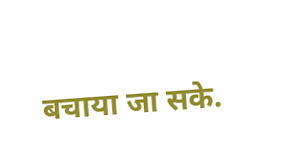बचाया जा सके.